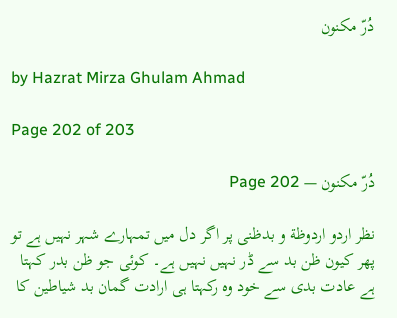دُرّ مکنون

by Hazrat Mirza Ghulam Ahmad

Page 202 of 203

دُرّ مکنون — Page 202

نظر اردو اردوظة و بدظنی پر اگر دل میں تمہارے شہر نہیں ہے تو پھر کیون ظن بد سے ڈر نہیں نہیں ہے۔ کوئی جو ظن بدر کہتا ہے عادت بدی سے خود وہ رکہتا ہی ارادت گمان بد شیاطین کا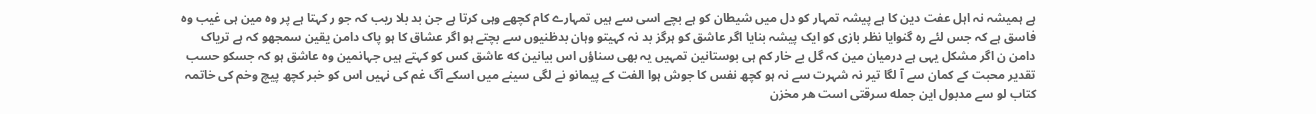ہے ہمیشہ نہ اہل عفت دین کا ہے پیشہ تمہار کو دل میں شیطان کو ہے بچے اسی سے ہیں تمہارے کام کچھے وہی کرتا ہے جن بد بلا ریب کہ جو ر کہتا ہے پر وہ مین ہی غیب وہ فاسق ہے کہ جس لئے رہ گنوایا نظر بازی کو ایک پیشہ بنایا اگر عاشق کو ہرگز بد نہ کہیتو وہان بدظنیوں سے بچتے ہو اگر عشاق کا ہو پاک دامن یقین سمجھو کہ ہے تریاک دامن ن اگر مشکل یہی ہے درمیان مین کہ گل بے خار کم ہی بوستانین تمہیں یہ بھی سناؤں اس بیانین که عاشق کس کو کہتے ہیں جہانمین وہ عاشق ہو کہ جسکو حسب تقدیر محبت کے کمان سے آ لگا تیر نہ شہرت سے نہ ہو کچھ نفس کا جوش ہوا الفت کے پیمانو نے لگی سینے میں اسکے آگ غم کی نہیں اس کو خبر کچھ پیچ وخم کی خاتمہ کتاب لو سے مدبول این جمله سرقتی است هر مخزن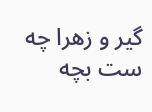گیر و زهرا چه ست بچه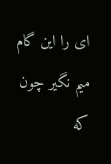ای را این گام میم نگیر چون که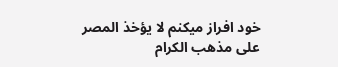خود افراز میکنم لا يؤخذ المصر على مذهب الكرام